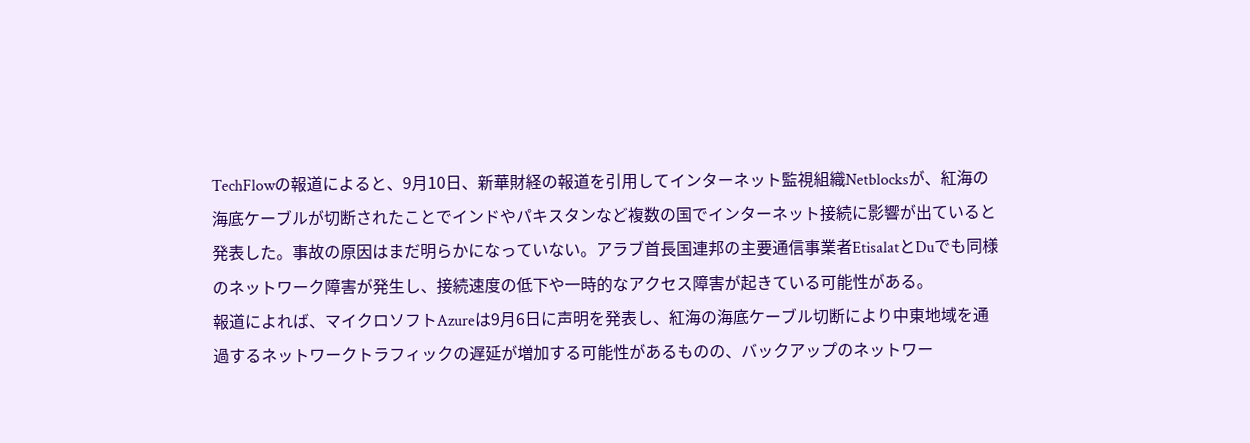TechFlowの報道によると、9月10日、新華財経の報道を引用してインターネット監視組織Netblocksが、紅海の海底ケーブルが切断されたことでインドやパキスタンなど複数の国でインターネット接続に影響が出ていると発表した。事故の原因はまだ明らかになっていない。アラブ首長国連邦の主要通信事業者EtisalatとDuでも同様のネットワーク障害が発生し、接続速度の低下や一時的なアクセス障害が起きている可能性がある。
報道によれば、マイクロソフトAzureは9月6日に声明を発表し、紅海の海底ケーブル切断により中東地域を通過するネットワークトラフィックの遅延が増加する可能性があるものの、バックアップのネットワー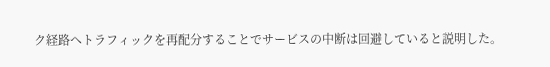ク経路へトラフィックを再配分することでサービスの中断は回避していると説明した。